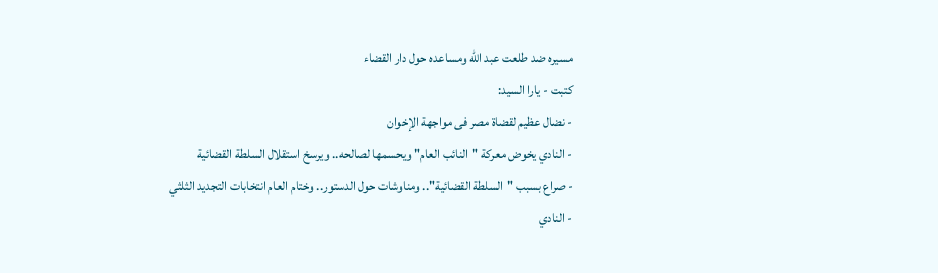مسيره ضد طلعت عبد الله ومساعده حول دار القضاء
كتبت - يارا السيد:
- نضال عظيم لقضاة مصر فى مواجهة الإخوان
- النادي يخوض معركة "النائب العام" ويحسمها لصالحه.. ويرسخ استقلال السلطة القضائية
- صراع بسبب "السلطة القضائية".. ومناوشات حول الدستور.. وختام العام انتخابات التجديد الثلثي
- النادي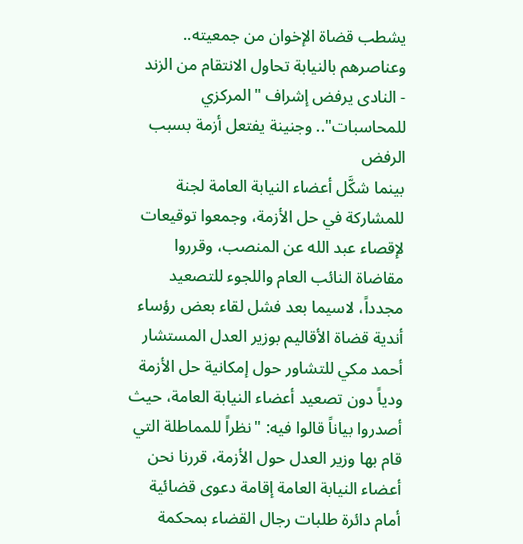يشطب قضاة الإخوان من جمعيته.. وعناصرهم بالنيابة تحاول الانتقام من الزند
- النادى يرفض إشراف "المركزي للمحاسبات".. وجنينة يفتعل أزمة بسبب الرفض
بينما شكَّل أعضاء النيابة العامة لجنة للمشاركة في حل الأزمة، وجمعوا توقيعات لإقصاء عبد الله عن المنصب، وقرروا مقاضاة النائب العام واللجوء للتصعيد مجدداً، لاسيما بعد فشل لقاء بعض رؤساء أندية قضاة الأقاليم بوزير العدل المستشار أحمد مكي للتشاور حول إمكانية حل الأزمة ودياً دون تصعيد أعضاء النيابة العامة، حيث أصدروا بياناً قالوا فيه: "نظراً للمماطلة التي قام بها وزير العدل حول الأزمة، قررنا نحن أعضاء النيابة العامة إقامة دعوى قضائية أمام دائرة طلبات رجال القضاء بمحكمة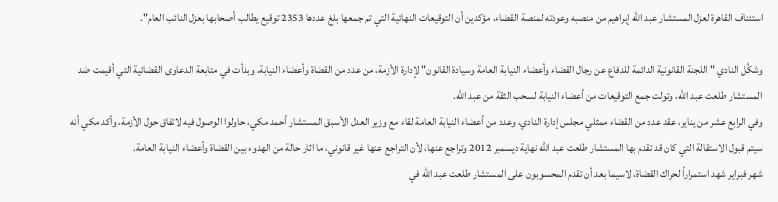استئناف القاهرة لعزل المستشار عبد الله إبراهيم من منصبه وعودته لمنصة القضاء، مؤكدين أن التوقيعات النهائية التي تم جمعها بلغ عددها 2353 توقيع يطالب أصحابها بعزل النائب العام".

وشكَّل النادي "اللجنة القانونية الدائمة للدفاع عن رجال القضاء وأعضاء النيابة العامة وسيادة القانون" لإدارة الأزمة، من عدد من القضاة وأعضاء النيابة، وبدأت في متابعة الدعاوى القضائية التي أقيمت ضد المستشار طلعت عبد الله، وتولت جمع التوقيعات من أعضاء النيابة لسحب الثقة من عبد الله.
وفي الرابع عشر من يناير، عقد عدد من القضاء ممثلي مجلس إدارة النادي، وعدد من أعضاء النيابة العامة لقاء مع وزير العدل الأسبق المستشار أحمد مكي، حاولوا الوصول فيه لاتفاق حول الأزمة، وأكد مكي أنه سيتم قبول الاستقالة التي كان قد تقدم بها المستشار طلعت عبد الله نهاية ديسمبر 2012 وتراجع عنها، لأن التراجع عنها غير قانوني، ما اثار حالة من الهدوء بين القضاة وأعضاء النيابة العامة.
شهر فبراير شهد استمراراً لحراك القضاة، لاسيما بعد أن تقدم المحسوبون على المستشار طلعت عبد الله في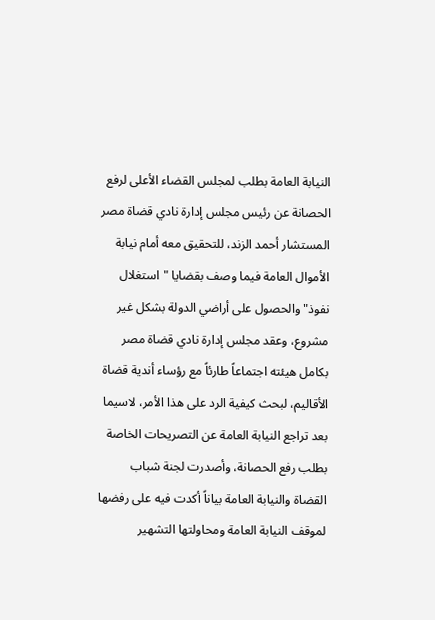النيابة العامة بطلب لمجلس القضاء الأعلى لرفع الحصانة عن رئيس مجلس إدارة نادي قضاة مصر المستشار أحمد الزند، للتحقيق معه أمام نيابة الأموال العامة فيما وصف بقضايا "استغلال نفوذ" والحصول على أراضي الدولة بشكل غير مشروع، وعقد مجلس إدارة نادي قضاة مصر بكامل هيئته اجتماعاً طارئاً مع رؤساء أندية قضاة الأقاليم، لبحث كيفية الرد على هذا الأمر، لاسيما بعد تراجع النيابة العامة عن التصريحات الخاصة بطلب رفع الحصانة، وأصدرت لجنة شباب القضاة والنيابة العامة بياناً أكدت فيه على رفضها لموقف النيابة العامة ومحاولتها التشهير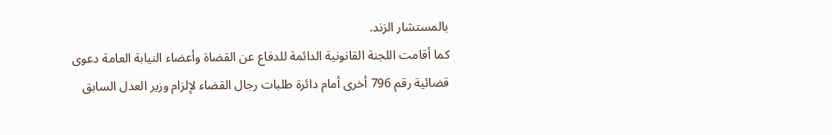بالمستشار الزند.
كما أقامت اللجنة القانونية الدائمة للدفاع عن القضاة وأعضاء النيابة العامة دعوى قضائية رقم 796 أخرى أمام دائرة طلبات رجال القضاء لإلزام وزير العدل السابق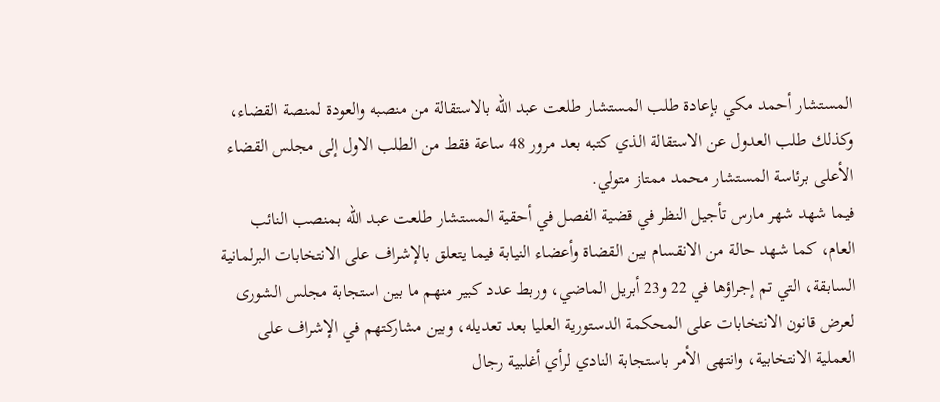المستشار أحمد مكي بإعادة طلب المستشار طلعت عبد الله بالاستقالة من منصبه والعودة لمنصة القضاء، وكذلك طلب العدول عن الاستقالة الذي كتبه بعد مرور 48 ساعة فقط من الطلب الاول إلى مجلس القضاء الأعلى برئاسة المستشار محمد ممتاز متولي.
فيما شهد شهر مارس تأجيل النظر في قضية الفصل في أحقية المستشار طلعت عبد الله بمنصب النائب العام، كما شهد حالة من الانقسام بين القضاة وأعضاء النيابة فيما يتعلق بالإشراف على الانتخابات البرلمانية السابقة، التي تم إجراؤها في 22 و23 أبريل الماضي، وربط عدد كبير منهم ما بين استجابة مجلس الشورى لعرض قانون الانتخابات على المحكمة الدستورية العليا بعد تعديله، وبين مشاركتهم في الإشراف على العملية الانتخابية، وانتهى الأمر باستجابة النادي لرأي أغلبية رجال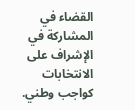القضاء في المشاركة في الإشراف على الانتخابات كواجب وطني.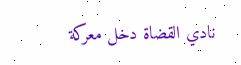نادي القضاة دخل معركة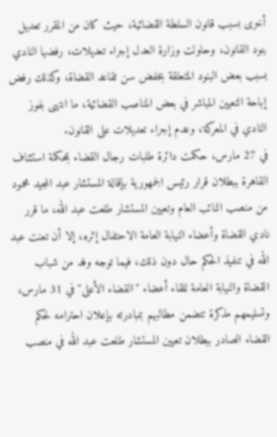أخرى بسبب قانون السلطة القضائية، حيث كان من المقرر تعديل بنود القانون، وحاولت وزارة العدل إجراء تعديلات، رفضها النادي بسبب بعض البنود المتعلقة بخفض سن تقاعد القضاة، وكذلك رفض إباحة التعيين المباشر في بعض المناصب القضائية، ما انتهى بفوز النادي في المعركة، وعدم إجراء تعديلات على القانون.
في 27 مارس، حكمت دائرة طلبات رجال القضاء بمحكمة استئناف القاهرة ببطلان قرار رئيس الجمهورية بإقالة المستشار عبد المجيد محمود من منصب النائب العام وتعيين المستشار طلعت عبد الله، ما قرر نادي القضاة وأعضاء النيابة العامة الاحتفال إثره، إلا أن تعنت عبد الله في تنفيذ الحكم حال دون ذلك، فيما توجه وفد من شباب القضاة والنيابة العامة للقاء أعضاء "القضاء الأعلى" في 31 مارس، وتسليمهم مذكرة تتضمن مطالبهم بمبادرته بإعلان احترامه لحكم القضاء الصادر ببطلان تعيين المستشار طلعت عبد الله في منصب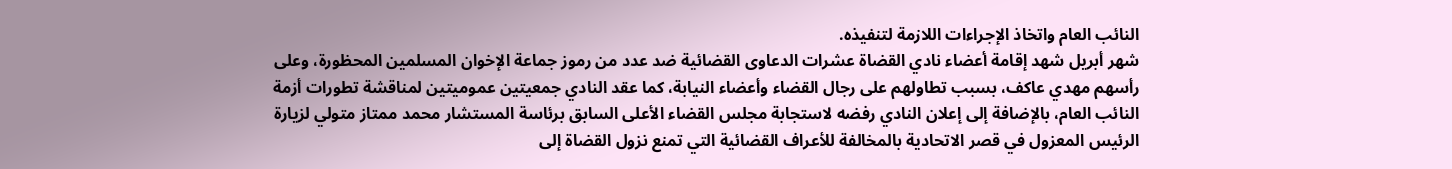النائب العام واتخاذ الإجراءات اللازمة لتنفيذه.
شهر أبريل شهد إقامة أعضاء نادي القضاة عشرات الدعاوى القضائية ضد عدد من رموز جماعة الإخوان المسلمين المحظورة، وعلى رأسهم مهدي عاكف، بسبب تطاولهم على رجال القضاء وأعضاء النيابة، كما عقد النادي جمعيتين عموميتين لمناقشة تطورات أزمة النائب العام، بالإضافة إلى إعلان النادي رفضه لاستجابة مجلس القضاء الأعلى السابق برئاسة المستشار محمد ممتاز متولي لزيارة الرئيس المعزول في قصر الاتحادية بالمخالفة للأعراف القضائية التي تمنع نزول القضاة إلى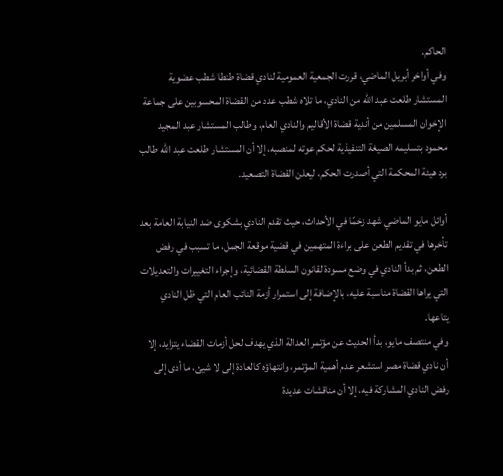الحاكم.
وفي أواخر أبريل الماضي، قررت الجمعية العمومية لنادي قضاة طنطا شطب عضوية المستشار طلعت عبد الله من النادي، ما تلاه شطب عدد من القضاة المحسوبين على جماعة الإخوان المسلمين من أندية قضاة الأقاليم والنادي العام، وطالب المستشار عبد المجيد محمود بتسليمه الصيغة التنفيذية لحكم عوته لمنصبه، إلا أن المستشار طلعت عبد الله طالب برد هيئة المحكمة التي أصدرت الحكم، ليعلن القضاة التصعيد.

أوائل مايو الماضي شهد زخمًا في الأحداث، حيث تقدم النادي بشكوى ضد النيابة العامة بعد تأخرها في تقديم الطعن على براءة المتهمين في قضية موقعة الجمل، ما تسبب في رفض الطعن، ثم بدأ النادي في وضع مسودة لقانون السلطة القضائية، وإجراء التغييرات والتعديلات التي يراها القضاة مناسبة عليه، بالإضافة إلى استمرار أزمة النائب العام التي ظل النادي يتاعها.
وفي منتصف مايو، بدأ الحديث عن مؤتمر العدالة الذي يهدف لحل أزمات القضاء يتزايد، إلا أن نادي قضاة مصر استشعر عدم أهمية المؤتمر، وانتهاؤه كالعادة إلى لا شيئ، ما أدى إلى رفض النادي المشاركة فيه، إلا أن مناقشات عديدة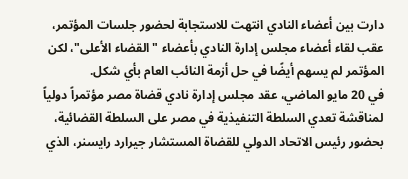دارت بين أعضاء النادي انتهت للاستجابة لحضور جلسات المؤتمر، عقب لقاء أعضاء مجلس إدارة النادي بأعضاء "القضاء الأعلى"، لكن المؤتمر لم يسهم أيضًا في حل أزمة النائب العام بأي شكل.
في 20 مايو الماضي، عقد مجلس إدارة نادي قضاة مصر مؤتمراً دولياً لمناقشة تعدي السلطة التنفيذية في مصر على السلطة القضائية، بحضور رئيس الاتحاد الدولي للقضاة المستشار جيرارد رايسنر، الذي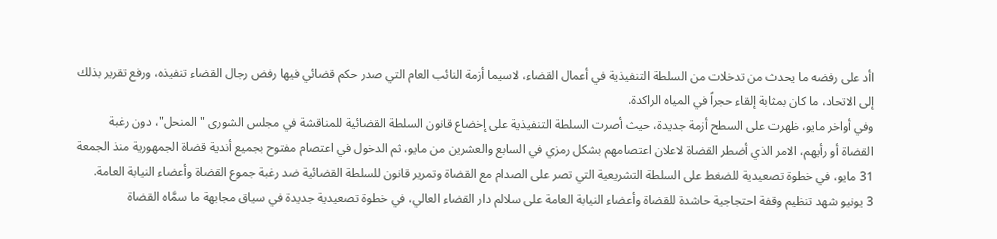اأد على رفضه ما يحدث من تدخلات من السلطة التنفيذية في أعمال القضاء، لاسيما أزمة النائب العام التي صدر حكم قضائي فيها رفض رجال القضاء تنفيذه، ورفع تقرير بذلك إلى الاتحاد، ما كان بمثابة إلقاء حجراً في المياه الراكدة.
وفي أواخر مايو، ظهرت على السطح أزمة جديدة، حيث أصرت السلطة التنفيذية على إخضاع قانون السلطة القضائية للمناقشة في مجلس الشورى "المنحل"، دون رغبة القضاة أو رأيهم، الامر الذي أضطر القضاة لاعلان اعتصامهم بشكل رمزي في السابع والعشرين من مايو، ثم الدخول في اعتصام مفتوح بجميع أندية قضاة الجمهورية منذ الجمعة 31 مايو، في خطوة تصعيدية للضغط على السلطة التشريعية التي تصر على الصدام مع القضاة وتمرير قانون للسلطة القضائية ضد رغبة جموع القضاة وأعضاء النيابة العامة.
3 يونيو شهد تنظيم وقفة احتجاجية حاشدة للقضاة وأعضاء النيابة العامة على سلالم دار القضاء العالي، في خطوة تصعيدية جديدة في سياق مجابهة ما سمَّاه القضاة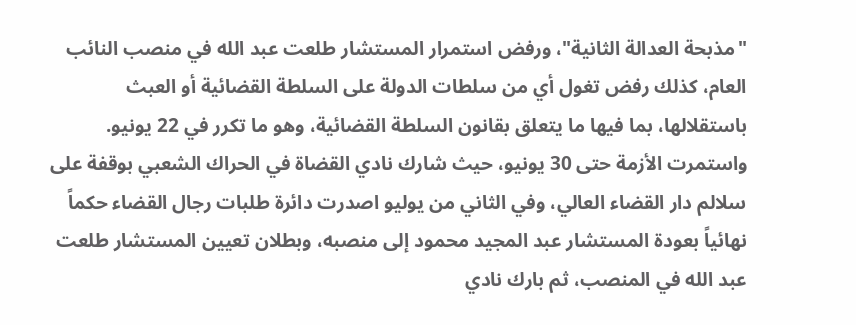"مذبحة العدالة الثانية"، ورفض استمرار المستشار طلعت عبد الله في منصب النائب العام، كذلك رفض تغول أي من سلطات الدولة على السلطة القضائية أو العبث باستقلالها، بما فيها ما يتعلق بقانون السلطة القضائية، وهو ما تكرر في 22 يونيو.
واستمرت الأزمة حتى 30 يونيو، حيث شارك نادي القضاة في الحراك الشعبي بوقفة على سلالم دار القضاء العالي، وفي الثاني من يوليو اصدرت دائرة طلبات رجال القضاء حكماً نهائياً بعودة المستشار عبد المجيد محمود إلى منصبه، وبطلان تعيين المستشار طلعت عبد الله في المنصب، ثم بارك نادي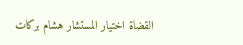القضاة اختيار المستشار هشام بركات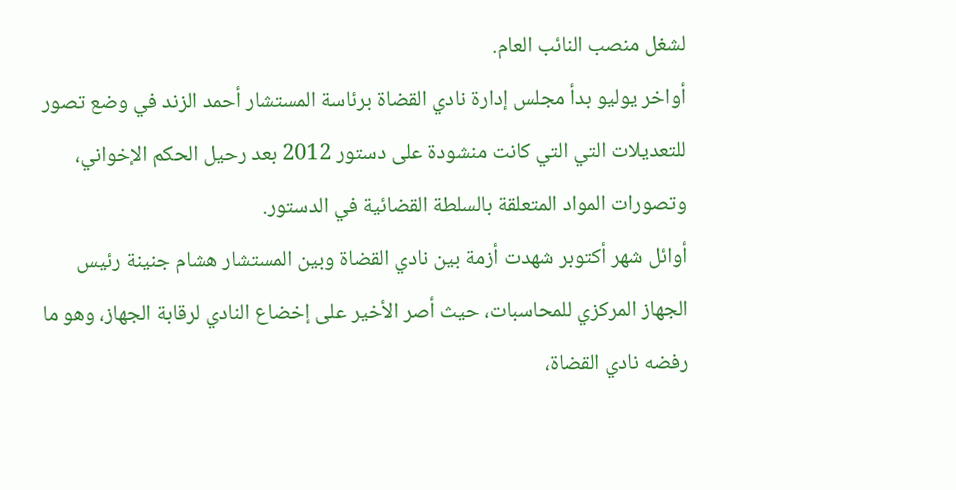لشغل منصب النائب العام.
أواخر يوليو بدأ مجلس إدارة نادي القضاة برئاسة المستشار أحمد الزند في وضع تصور للتعديلات التي التي كانت منشودة على دستور 2012 بعد رحيل الحكم الإخواني، وتصورات المواد المتعلقة بالسلطة القضائية في الدستور.
أوائل شهر أكتوبر شهدت أزمة بين نادي القضاة وبين المستشار هشام جنينة رئيس الجهاز المركزي للمحاسبات، حيث أصر الأخير على إخضاع النادي لرقابة الجهاز، وهو ما رفضه نادي القضاة،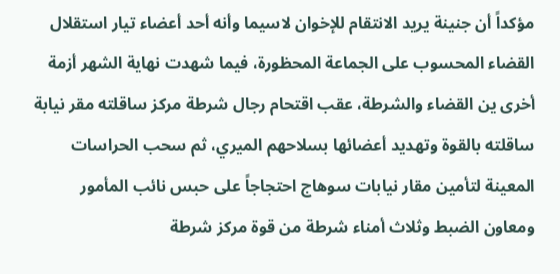مؤكداً أن جنينة يريد الانتقام للإخوان لاسيما وأنه أحد أعضاء تيار استقلال القضاء المحسوب على الجماعة المحظورة، فيما شهدت نهاية الشهر أزمة أخرى ين القضاء والشرطة، عقب اقتحام رجال شرطة مركز ساقلته مقر نيابة ساقلته بالقوة وتهديد أعضائها بسلاحهم الميري، ثم سحب الحراسات المعينة لتأمين مقار نيابات سوهاج احتجاجاً على حبس نائب المأمور ومعاون الضبط وثلاث أمناء شرطة من قوة مركز شرطة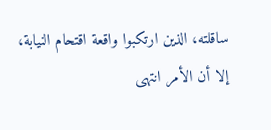ساقلته، الذين ارتكبوا واقعة اقتحام النيابة، إلا أن الأمر انتهى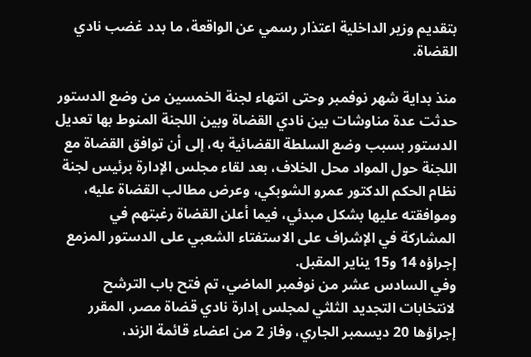بتقديم وزير الداخلية اعتذار رسمي عن الواقعة، ما بدد غضب نادي القضاة.

منذ بداية شهر نوفمبر وحتى انتهاء لجنة الخمسين من وضع الدستور حدثت عدة مناوشات بين نادي القضاة وبين اللجنة المنوط بها تعديل الدستور بسبب وضع السلطة القضائية به، إلى أن توافق القضاة مع اللجنة حول المواد محل الخلاف، بعد لقاء مجلس الإدارة برئيس لجنة نظام الحكم الدكتور عمرو الشوبكي، وعرض مطالب القضاة عليه، وموافقته عليها بشكل مبدئي، فيما أعلن القضاة رغبتهم في المشاركة في الإشراف على الاستفتاء الشعبي على الدستور المزمع إجراؤه 14 و15 يناير المقبل.
وفي السادس عشر من نوفمبر الماضي، تم فتح باب الترشح لانتخابات التجديد الثلثي لمجلس إدارة نادي قضاة مصر، المقرر إجراؤها 20 ديسمبر الجاري، وفاز 2 من اعضاء قائمة الزند،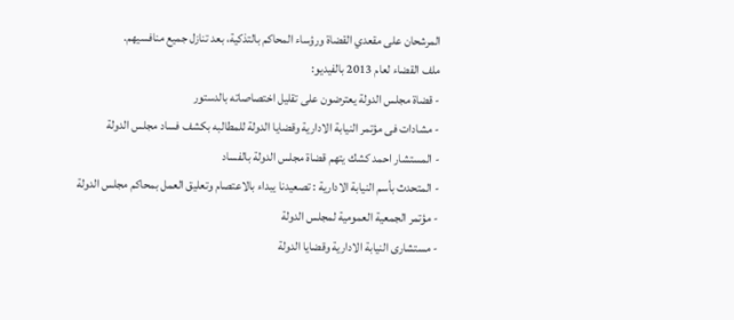المرشحان على مقعدي القضاة ورؤساء المحاكم بالتذكية، بعد تنازل جميع منافسيهم.
ملف القضاء لعام 2013 بالفيديو:
- قضاة مجلس الدولة يعترضون على تقليل اختصاصاته بالدستور
- مشادات فى مؤتمر النيابة الادارية وقضايا الدولة للمطالبه بكشف فساد مجلس الدولة
- المستشار احمد كشك يتهم قضاة مجلس الدولة بالفساد
- المتحدث بأسم النيابة الادارية : تصعيدنا يبداء بالاعتصام وتعليق العمل بمحاكم مجلس الدولة
- مؤتمر الجمعية العمومية لمجلس الدولة
- مستشارى النيابة الادارية وقضايا الدولة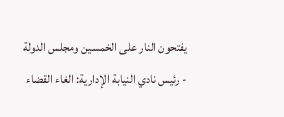يفتحون النار على الخمسين ومجلس الدولة
- رئيس نادي النيابة الإدارية: الغاء القضاء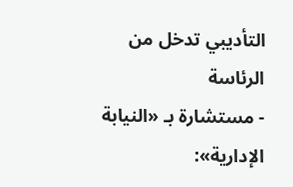التأديبي تدخل من الرئاسة
- مستشارة بـ «النيابة الإدارية»: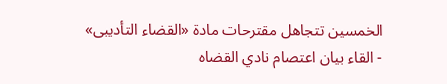الخمسين تتجاهل مقترحات مادة «القضاء التأديبى»
- القاء بيان اعتصام نادي القضاه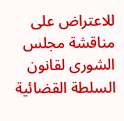للاعتراض على مناقشة مجلس الشورى لقانون السلطة القضائية